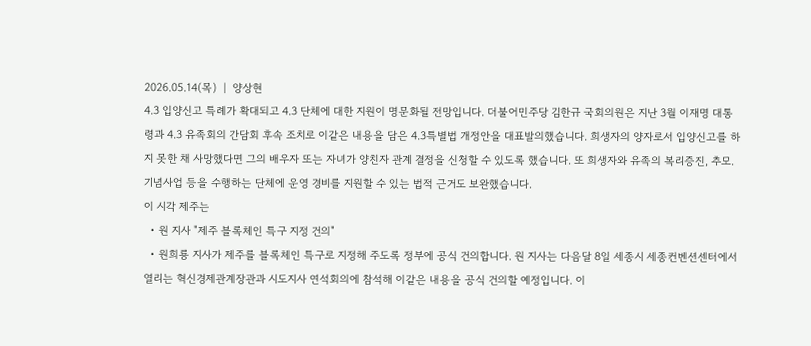2026.05.14(목)  |  양상현
4.3 입양신고 특례가 확대되고 4.3 단체에 대한 지원이 명문화될 전망입니다. 더불어민주당 김한규 국회의원은 지난 3월 이재명 대통령과 4.3 유족회의 간담회 후속 조치로 이같은 내용을 담은 4.3특별법 개정안을 대표발의했습니다. 희생자의 양자로서 입양신고를 하지 못한 채 사망했다면 그의 배우자 또는 자녀가 양친자 관계 결정을 신청할 수 있도록 했습니다. 또 희생자와 유족의 복리증진, 추모.기념사업 등을 수행하는 단체에 운영 경비를 지원할 수 있는 법적 근거도 보완했습니다.
이 시각 제주는
  • 원 지사 "제주 블록체인 특구 지정 건의"
  • 원희룡 지사가 제주를 블록체인 특구로 지정해 주도록 정부에 공식 건의합니다. 원 지사는 다음달 8일 세종시 세종컨벤션센터에서 열리는 혁신경제관계장관과 시도지사 연석회의에 참석해 이같은 내용을 공식 건의할 예정입니다. 이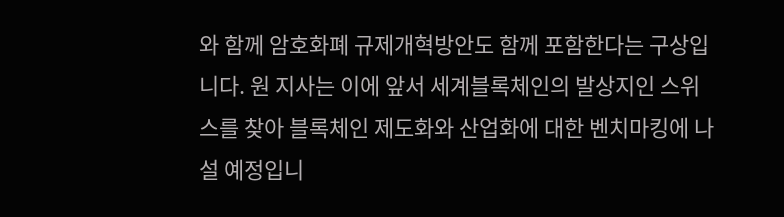와 함께 암호화폐 규제개혁방안도 함께 포함한다는 구상입니다. 원 지사는 이에 앞서 세계블록체인의 발상지인 스위스를 찾아 블록체인 제도화와 산업화에 대한 벤치마킹에 나설 예정입니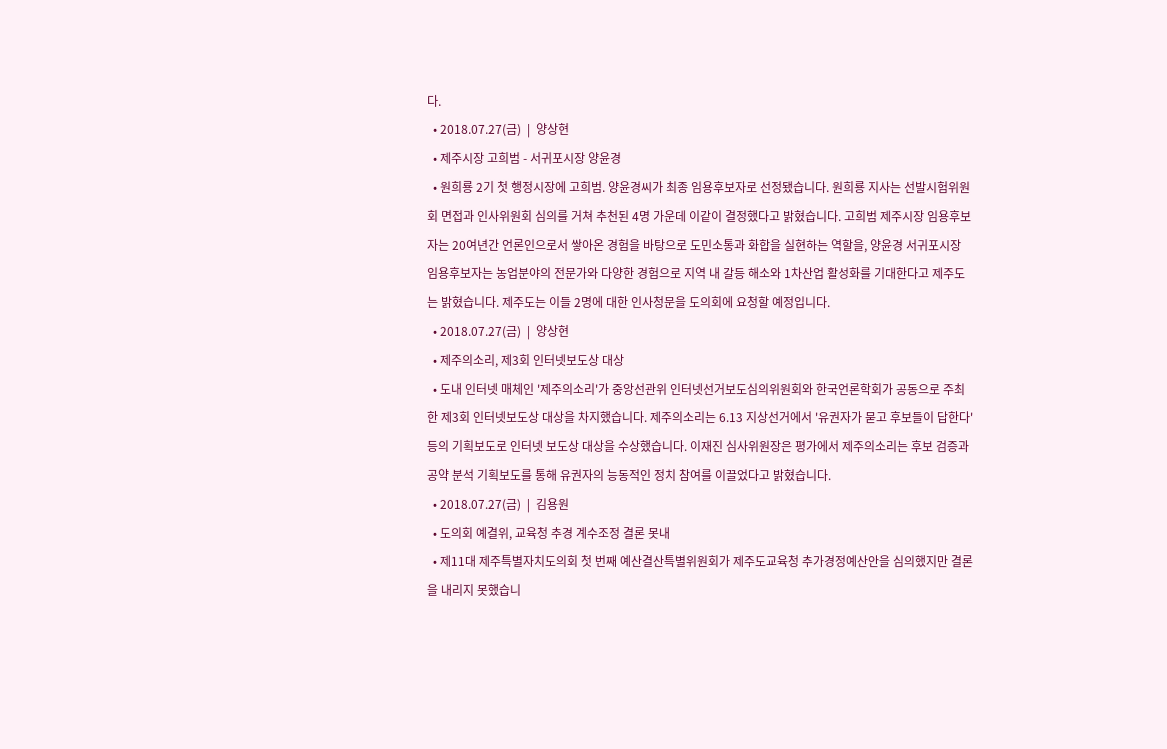다.
  • 2018.07.27(금)  |  양상현
  • 제주시장 고희범 - 서귀포시장 양윤경
  • 원희룡 2기 첫 행정시장에 고희범. 양윤경씨가 최종 임용후보자로 선정됐습니다. 원희룡 지사는 선발시험위원회 면접과 인사위원회 심의를 거쳐 추천된 4명 가운데 이같이 결정했다고 밝혔습니다. 고희범 제주시장 임용후보자는 20여년간 언론인으로서 쌓아온 경험을 바탕으로 도민소통과 화합을 실현하는 역할을, 양윤경 서귀포시장 임용후보자는 농업분야의 전문가와 다양한 경험으로 지역 내 갈등 해소와 1차산업 활성화를 기대한다고 제주도는 밝혔습니다. 제주도는 이들 2명에 대한 인사청문을 도의회에 요청할 예정입니다.
  • 2018.07.27(금)  |  양상현
  • 제주의소리, 제3회 인터넷보도상 대상
  • 도내 인터넷 매체인 '제주의소리'가 중앙선관위 인터넷선거보도심의위원회와 한국언론학회가 공동으로 주최한 제3회 인터넷보도상 대상을 차지했습니다. 제주의소리는 6.13 지상선거에서 '유권자가 묻고 후보들이 답한다' 등의 기획보도로 인터넷 보도상 대상을 수상했습니다. 이재진 심사위원장은 평가에서 제주의소리는 후보 검증과 공약 분석 기획보도를 통해 유권자의 능동적인 정치 참여를 이끌었다고 밝혔습니다.
  • 2018.07.27(금)  |  김용원
  • 도의회 예결위, 교육청 추경 계수조정 결론 못내
  • 제11대 제주특별자치도의회 첫 번째 예산결산특별위원회가 제주도교육청 추가경정예산안을 심의했지만 결론을 내리지 못했습니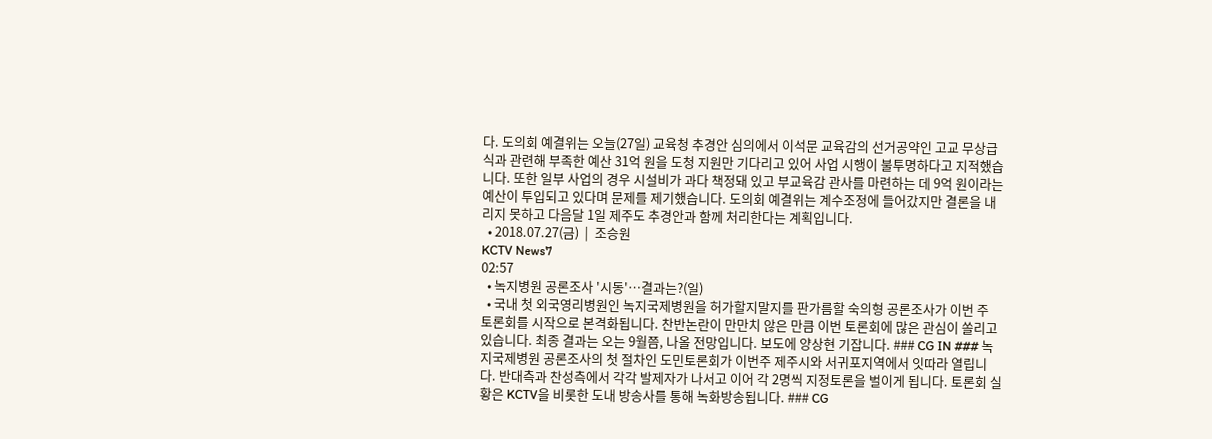다. 도의회 예결위는 오늘(27일) 교육청 추경안 심의에서 이석문 교육감의 선거공약인 고교 무상급식과 관련해 부족한 예산 31억 원을 도청 지원만 기다리고 있어 사업 시행이 불투명하다고 지적했습니다. 또한 일부 사업의 경우 시설비가 과다 책정돼 있고 부교육감 관사를 마련하는 데 9억 원이라는 예산이 투입되고 있다며 문제를 제기했습니다. 도의회 예결위는 계수조정에 들어갔지만 결론을 내리지 못하고 다음달 1일 제주도 추경안과 함께 처리한다는 계획입니다.
  • 2018.07.27(금)  |  조승원
KCTV News7
02:57
  • 녹지병원 공론조사 '시동'…결과는?(일)
  • 국내 첫 외국영리병원인 녹지국제병원을 허가할지말지를 판가름할 숙의형 공론조사가 이번 주 토론회를 시작으로 본격화됩니다. 찬반논란이 만만치 않은 만큼 이번 토론회에 많은 관심이 쏠리고 있습니다. 최종 결과는 오는 9월쯤, 나올 전망입니다. 보도에 양상현 기잡니다. ### CG IN ### 녹지국제병원 공론조사의 첫 절차인 도민토론회가 이번주 제주시와 서귀포지역에서 잇따라 열립니다. 반대측과 찬성측에서 각각 발제자가 나서고 이어 각 2명씩 지정토론을 벌이게 됩니다. 토론회 실황은 KCTV을 비롯한 도내 방송사를 통해 녹화방송됩니다. ### CG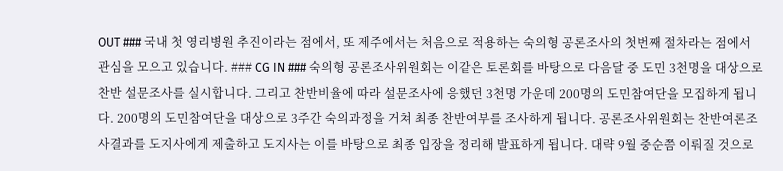OUT ### 국내 첫 영리병원 추진이라는 점에서, 또 제주에서는 처음으로 적용하는 숙의형 공론조사의 첫번째 절차라는 점에서 관심을 모으고 있습니다. ### CG IN ### 숙의형 공론조사위원회는 이같은 토론회를 바탕으로 다음달 중 도민 3천명을 대상으로 찬반 설문조사를 실시합니다. 그리고 찬반비율에 따라 설문조사에 응했던 3천명 가운데 200명의 도민참여단을 모집하게 됩니다. 200명의 도민참여단을 대상으로 3주간 숙의과정을 거쳐 최종 찬반여부를 조사하게 됩니다. 공론조사위원회는 찬반여론조사결과를 도지사에게 제출하고 도지사는 이를 바탕으로 최종 입장을 정리해 발표하게 됩니다. 대략 9월 중순쯤 이뤄질 것으로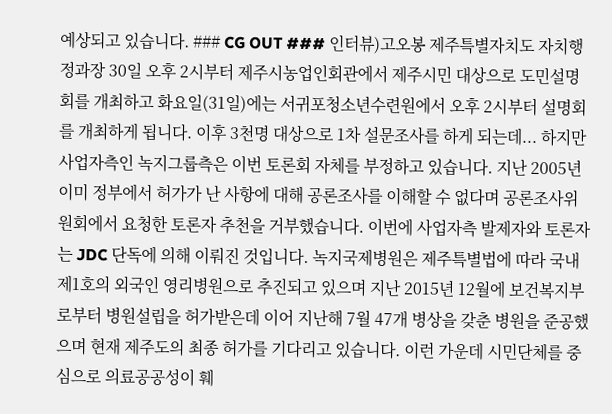예상되고 있습니다. ### CG OUT ### 인터뷰)고오봉 제주특별자치도 자치행정과장 30일 오후 2시부터 제주시농업인회관에서 제주시민 대상으로 도민설명회를 개최하고 화요일(31일)에는 서귀포청소년수련원에서 오후 2시부터 설명회를 개최하게 됩니다. 이후 3천명 대상으로 1차 설문조사를 하게 되는데... 하지만 사업자측인 녹지그룹측은 이번 토론회 자체를 부정하고 있습니다. 지난 2005년 이미 정부에서 허가가 난 사항에 대해 공론조사를 이해할 수 없다며 공론조사위원회에서 요청한 토론자 추천을 거부했습니다. 이번에 사업자측 발제자와 토론자는 JDC 단독에 의해 이뤄진 것입니다. 녹지국제병원은 제주특별법에 따라 국내 제1호의 외국인 영리병원으로 추진되고 있으며 지난 2015년 12월에 보건복지부로부터 병원설립을 허가받은데 이어 지난해 7월 47개 병상을 갖춘 병원을 준공했으며 현재 제주도의 최종 허가를 기다리고 있습니다. 이런 가운데 시민단체를 중심으로 의료공공성이 훼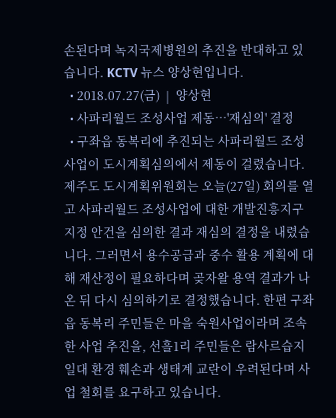손된다며 녹지국제병원의 추진을 반대하고 있습니다. KCTV 뉴스 양상현입니다.
  • 2018.07.27(금)  |  양상현
  • 사파리월드 조성사업 제동…'재심의' 결정
  • 구좌읍 동복리에 추진되는 사파리월드 조성사업이 도시계획심의에서 제동이 걸렸습니다. 제주도 도시계획위원회는 오늘(27일) 회의를 열고 사파리월드 조성사업에 대한 개발진흥지구 지정 안건을 심의한 결과 재심의 결정을 내렸습니다. 그러면서 용수공급과 중수 활용 계획에 대해 재산정이 필요하다며 곶자왈 용역 결과가 나온 뒤 다시 심의하기로 결정했습니다. 한편 구좌읍 동복리 주민들은 마을 숙원사업이라며 조속한 사업 추진을, 선흘1리 주민들은 람사르습지 일대 환경 훼손과 생태계 교란이 우려된다며 사업 철회를 요구하고 있습니다.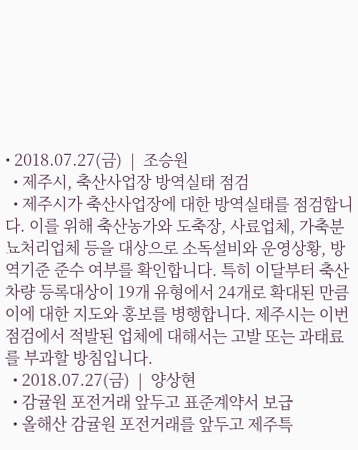• 2018.07.27(금)  |  조승원
  • 제주시, 축산사업장 방역실태 점검
  • 제주시가 축산사업장에 대한 방역실태를 점검합니다. 이를 위해 축산농가와 도축장, 사료업체, 가축분뇨처리업체 등을 대상으로 소독설비와 운영상황, 방역기준 준수 여부를 확인합니다. 특히 이달부터 축산차량 등록대상이 19개 유형에서 24개로 확대된 만큼 이에 대한 지도와 홍보를 병행합니다. 제주시는 이번 점검에서 적발된 업체에 대해서는 고발 또는 과태료를 부과할 방침입니다.
  • 2018.07.27(금)  |  양상현
  • 감귤원 포전거래 앞두고 표준계약서 보급
  • 올해산 감귤원 포전거래를 앞두고 제주특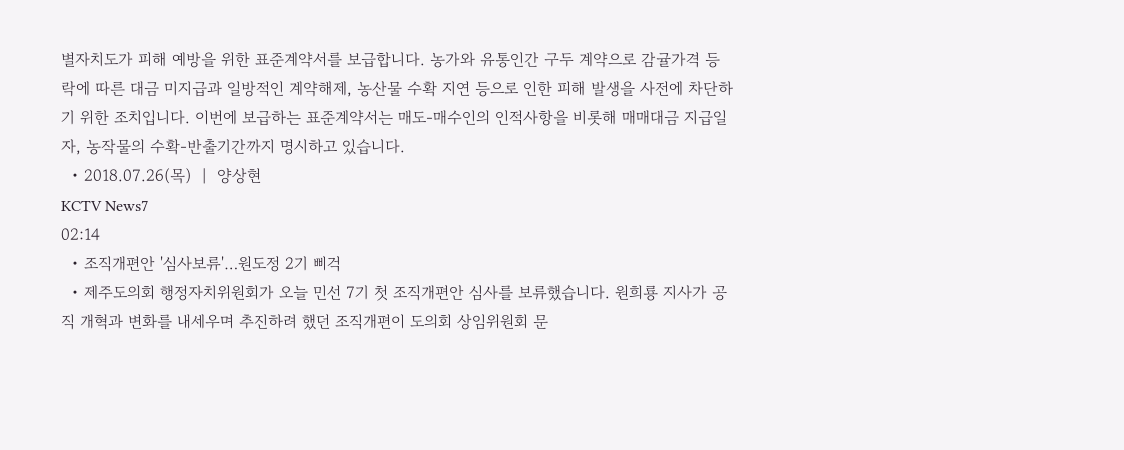별자치도가 피해 예방을 위한 표준계약서를 보급합니다. 농가와 유통인간 구두 계약으로 감귤가격 등락에 따른 대금 미지급과 일방적인 계약해제, 농산물 수확 지연 등으로 인한 피해 발생을 사전에 차단하기 위한 조치입니다. 이번에 보급하는 표준계약서는 매도-매수인의 인적사항을 비롯해 매매대금 지급일자, 농작물의 수확-반출기간까지 명시하고 있습니다.
  • 2018.07.26(목)  |  양상현
KCTV News7
02:14
  • 조직개편안 '심사보류'…원도정 2기 삐걱
  • 제주도의회 행정자치위원회가 오늘 민선 7기 첫 조직개편안 심사를 보류했습니다. 원희룡 지사가 공직 개혁과 변화를 내세우며 추진하려 했던 조직개편이 도의회 상임위원회 문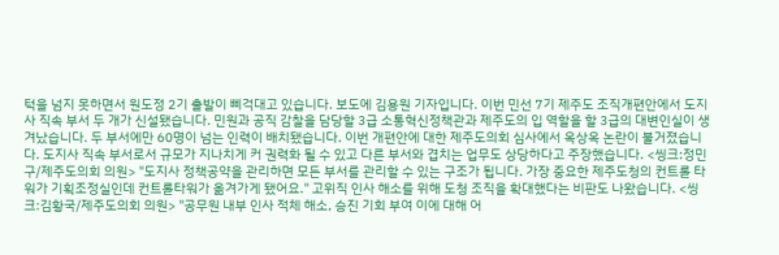턱을 넘지 못하면서 원도정 2기 출발이 삐걱대고 있습니다. 보도에 김용원 기자입니다. 이번 민선 7기 제주도 조직개편안에서 도지사 직속 부서 두 개가 신설됐습니다. 민원과 공직 감찰을 담당할 3급 소통혁신정책관과 제주도의 입 역할을 할 3급의 대변인실이 생겨났습니다. 두 부서에만 60명이 넘는 인력이 배치됐습니다. 이번 개편안에 대한 제주도의회 심사에서 옥상옥 논란이 불거졌습니다. 도지사 직속 부서로서 규모가 지나치게 커 권력화 될 수 있고 다른 부서와 겹치는 업무도 상당하다고 주장했습니다. <씽크:정민구/제주도의회 의원> "도지사 정책공약을 관리하면 모든 부서를 관리할 수 있는 구조가 됩니다. 가장 중요한 제주도청의 컨트롤 타워가 기획조정실인데 컨트롤타워가 옮겨가게 됐어요." 고위직 인사 해소를 위해 도청 조직을 확대했다는 비판도 나왔습니다. <씽크:김황국/제주도의회 의원> "공무원 내부 인사 적체 해소, 승진 기회 부여 이에 대해 어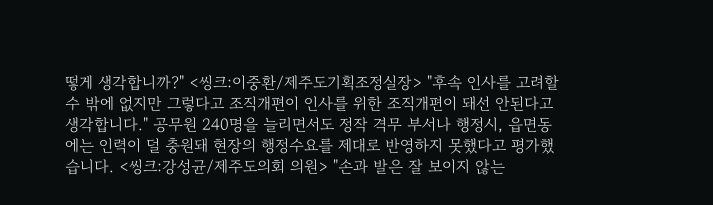떻게 생각합니까?" <씽크:이중환/제주도기획조정실장> "후속 인사를 고려할 수 밖에 없지만 그렇다고 조직개편이 인사를 위한 조직개편이 돼선 안된다고 생각합니다." 공무원 240명을 늘리면서도 정작 격무 부서나 행정시, 읍면동에는 인력이 덜 충원돼 현장의 행정수요를 제대로 반영하지 못했다고 평가했습니다. <씽크:강성균/제주도의회 의원> "손과 발은 잘 보이지 않는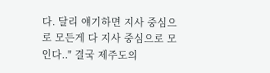다. 달리 얘기하면 지사 중심으로 모든게 다 지사 중심으로 모인다.." 결국 제주도의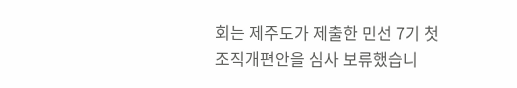회는 제주도가 제출한 민선 7기 첫 조직개편안을 심사 보류했습니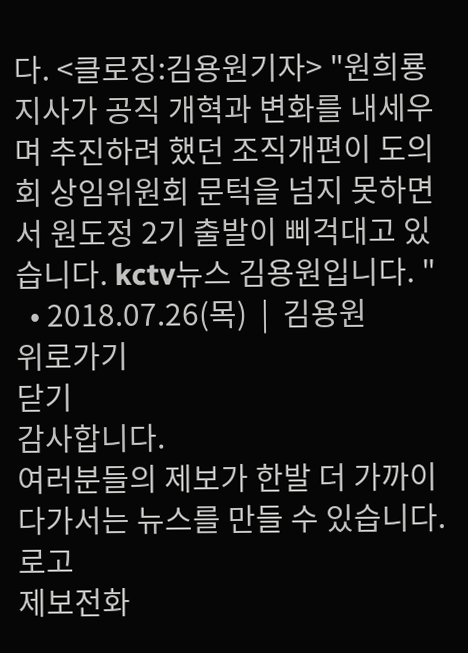다. <클로징:김용원기자> "원희룡 지사가 공직 개혁과 변화를 내세우며 추진하려 했던 조직개편이 도의회 상임위원회 문턱을 넘지 못하면서 원도정 2기 출발이 삐걱대고 있습니다. kctv뉴스 김용원입니다. "
  • 2018.07.26(목)  |  김용원
위로가기
닫기
감사합니다.
여러분들의 제보가 한발 더 가까이 다가서는 뉴스를 만들 수 있습니다.
로고
제보전화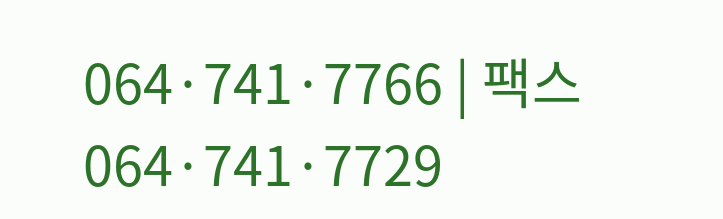064·741·7766 | 팩스 064·741·7729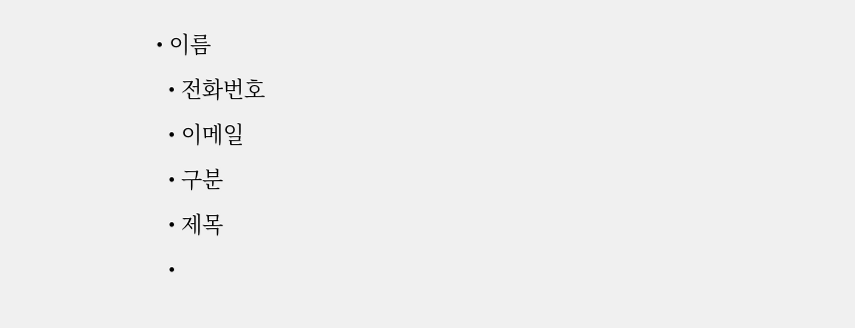• 이름
  • 전화번호
  • 이메일
  • 구분
  • 제목
  •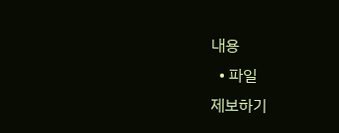내용
  • 파일
제보하기